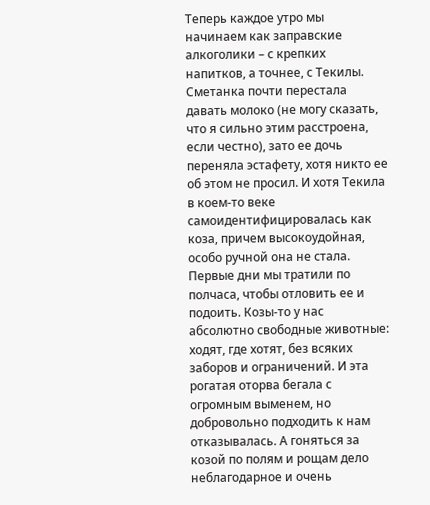Теперь каждое утро мы начинаем как заправские алкоголики – с крепких напитков, а точнее, с Текилы. Сметанка почти перестала давать молоко (не могу сказать, что я сильно этим расстроена, если честно), зато ее дочь переняла эстафету, хотя никто ее об этом не просил. И хотя Текила в коем-то веке самоидентифицировалась как коза, причем высокоудойная, особо ручной она не стала. Первые дни мы тратили по полчаса, чтобы отловить ее и подоить. Козы-то у нас абсолютно свободные животные: ходят, где хотят, без всяких заборов и ограничений. И эта рогатая оторва бегала с огромным выменем, но добровольно подходить к нам отказывалась. А гоняться за козой по полям и рощам дело неблагодарное и очень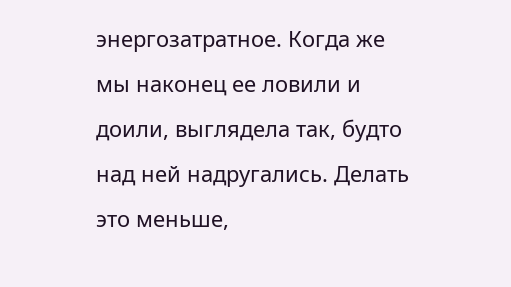энергозатратное. Когда же мы наконец ее ловили и доили, выглядела так, будто над ней надругались. Делать это меньше,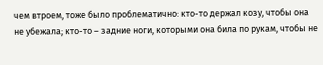чем втроем, тоже было проблематично: кто-то держал козу, чтобы она не убежала; кто-то – задние ноги, которыми она била по рукам, чтобы не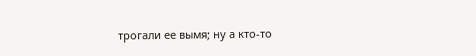трогали ее вымя; ну а кто-то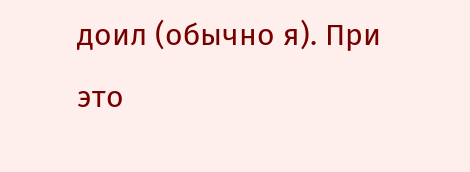доил (обычно я). При это